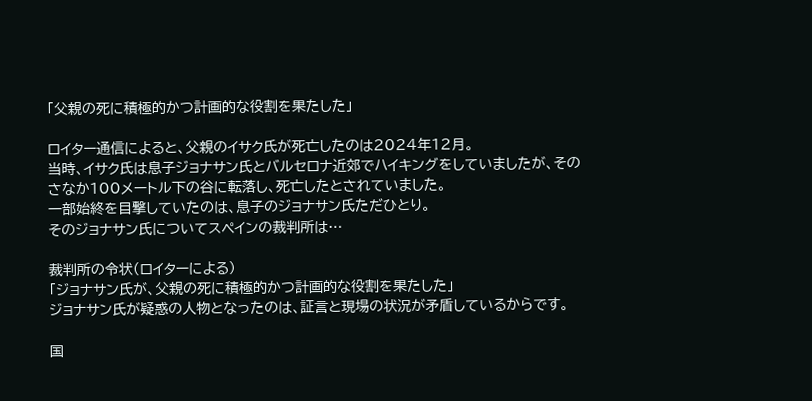「父親の死に積極的かつ計画的な役割を果たした」

ロイター通信によると、父親のイサク氏が死亡したのは2024年12月。
当時、イサク氏は息子ジョナサン氏とバルセロナ近郊でハイキングをしていましたが、そのさなか100メートル下の谷に転落し、死亡したとされていました。
一部始終を目撃していたのは、息子のジョナサン氏ただひとり。
そのジョナサン氏についてスペインの裁判所は…

裁判所の令状(ロイターによる)
「ジョナサン氏が、父親の死に積極的かつ計画的な役割を果たした」
ジョナサン氏が疑惑の人物となったのは、証言と現場の状況が矛盾しているからです。

国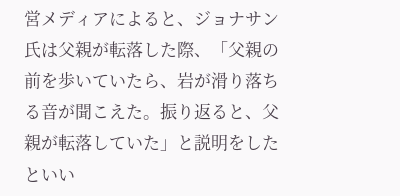営メディアによると、ジョナサン氏は父親が転落した際、「父親の前を歩いていたら、岩が滑り落ちる音が聞こえた。振り返ると、父親が転落していた」と説明をしたといい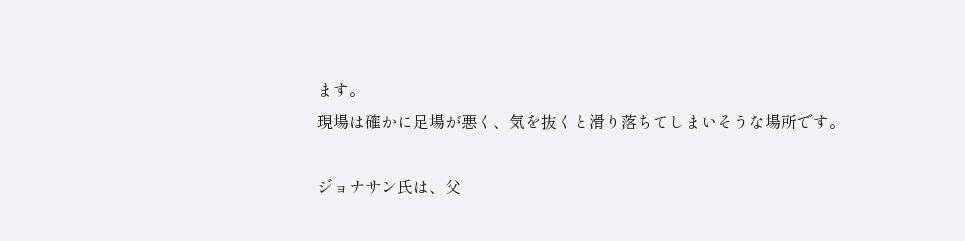ます。
現場は確かに足場が悪く、気を抜くと滑り落ちてしまいそうな場所です。

ジョナサン氏は、父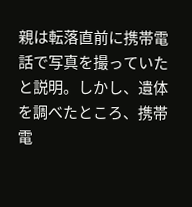親は転落直前に携帯電話で写真を撮っていたと説明。しかし、遺体を調べたところ、携帯電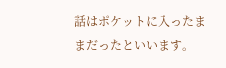話はポケットに入ったままだったといいます。